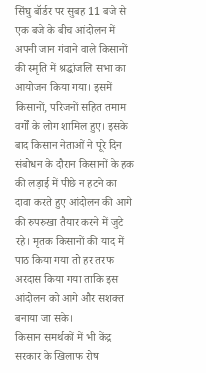सिंघु बॉर्डर पर सुबह 11 बजे से एक बजे के बीच आंदोलन में अपनी जान गंवाने वाले किसानों की स्मृति में श्रद्धांजलि सभा का आयोजन किया गया। इसमें किसानों, परिजनों सहित तमाम वर्गों के लोग शामिल हुए। इसके बाद किसान नेताओं ने पूरे दिन संबोधन के दौरान किसानों के हक की लड़ाई में पीछे न हटने का दावा करते हुए आंदोलन की आगे की रुपरुखा तैयार करने में जुटे रहे। मृतक किसानों की याद में पाठ किया गया तो हर तरफ अरदास किया गया ताकि इस आंदोलन को आगे और सशक्त बनाया जा सके।
किसान समर्थकों में भी केंद्र सरकार के खिलाफ रोष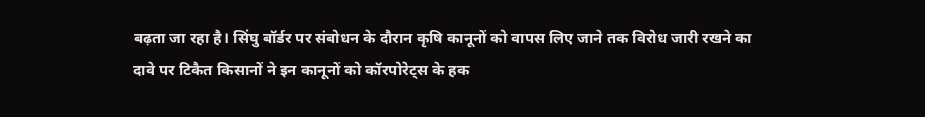बढ़ता जा रहा है। सिंघु बॉर्डर पर संबोधन के दौरान कृषि कानूनों को वापस लिए जाने तक विरोध जारी रखने का दावे पर टिकैत किसानों ने इन कानूनों को कॉरपोरेट्स के हक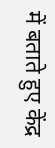में बताते हुए केंद्र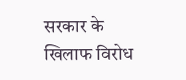सरकार के खिलाफ विरोध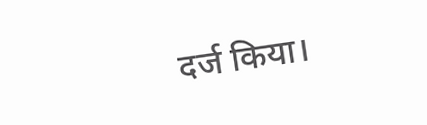दर्ज किया।